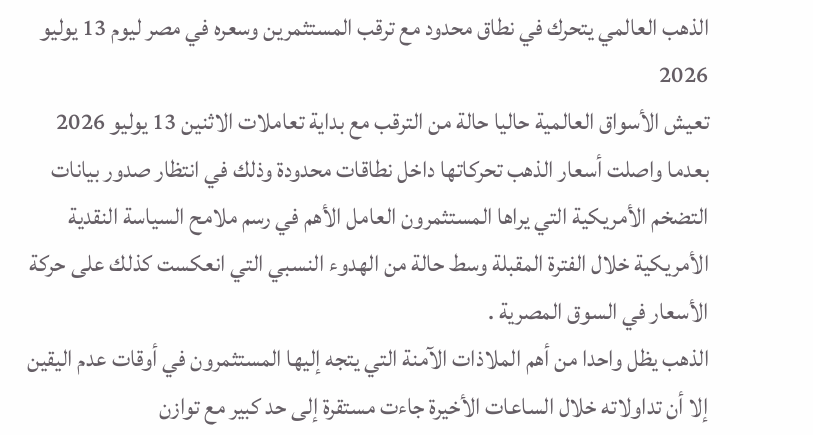الذهب العالمي يتحرك في نطاق محدود مع ترقب المستثمرين وسعره في مصر ليوم 13 يوليو 2026
تعيش الأسواق العالمية حاليا حالة من الترقب مع بداية تعاملات الاثنين 13 يوليو 2026 بعدما واصلت أسعار الذهب تحركاتها داخل نطاقات محدودة وذلك في انتظار صدور بيانات التضخم الأمريكية التي يراها المستثمرون العامل الأهم في رسم ملامح السياسة النقدية الأمريكية خلال الفترة المقبلة وسط حالة من الهدوء النسبي التي انعكست كذلك على حركة الأسعار في السوق المصرية .
الذهب يظل واحدا من أهم الملاذات الآمنة التي يتجه إليها المستثمرون في أوقات عدم اليقين إلا أن تداولاته خلال الساعات الأخيرة جاءت مستقرة إلى حد كبير مع توازن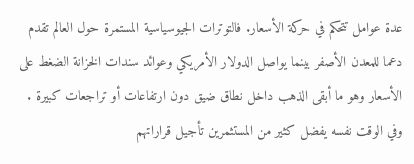عدة عوامل تتحكم في حركة الأسعار. فالتوترات الجيوسياسية المستمرة حول العالم تقدم دعما للمعدن الأصفر بينما يواصل الدولار الأمريكي وعوائد سندات الخزانة الضغط على الأسعار وهو ما أبقى الذهب داخل نطاق ضيق دون ارتفاعات أو تراجعات كبيرة . وفي الوقت نفسه يفضل كثير من المستثمرين تأجيل قراراتهم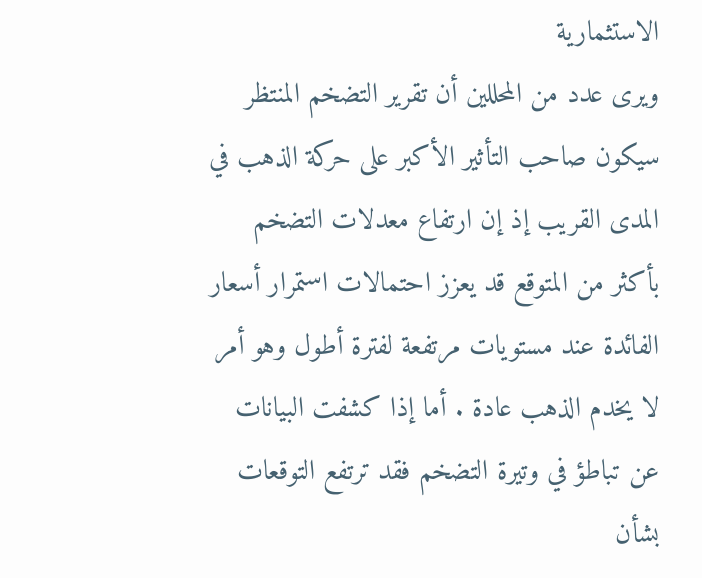الاستثمارية
ويرى عدد من المحللين أن تقرير التضخم المنتظر سيكون صاحب التأثير الأكبر على حركة الذهب في المدى القريب إذ إن ارتفاع معدلات التضخم بأكثر من المتوقع قد يعزز احتمالات استمرار أسعار الفائدة عند مستويات مرتفعة لفترة أطول وهو أمر لا يخدم الذهب عادة . أما إذا كشفت البيانات عن تباطؤ في وتيرة التضخم فقد ترتفع التوقعات بشأن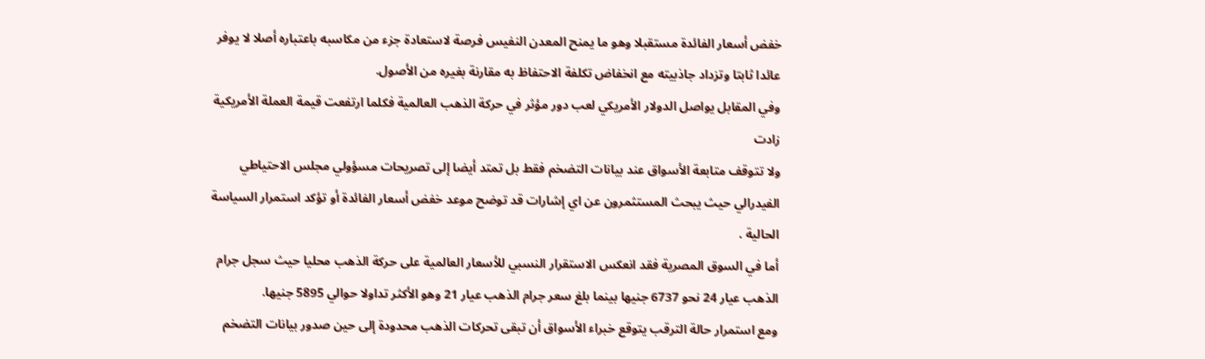خفض أسعار الفائدة مستقبلا وهو ما يمنح المعدن النفيس فرصة لاستعادة جزء من مكاسبه باعتباره أصلا لا يوفر عائدا ثابتا وتزداد جاذبيته مع انخفاض تكلفة الاحتفاظ به مقارنة بغيره من الأصول.
وفي المقابل يواصل الدولار الأمريكي لعب دور مؤثر في حركة الذهب العالمية فكلما ارتفعت قيمة العملة الأمريكية زادت
ولا تتوقف متابعة الأسواق عند بيانات التضخم فقط بل تمتد أيضا إلى تصريحات مسؤولي مجلس الاحتياطي الفيدرالي حيث يبحث المستثمرون عن اي إشارات قد توضح موعد خفض أسعار الفائدة أو تؤكد استمرار السياسة الحالية .
أما في السوق المصرية فقد انعكس الاستقرار النسبي للأسعار العالمية على حركة الذهب محليا حيث سجل جرام الذهب عيار 24 نحو 6737 جنيها بينما بلغ سعر جرام الذهب عيار 21 وهو الأكثر تداولا حوالي 5895 جنيها.
ومع استمرار حالة الترقب يتوقع خبراء الأسواق أن تبقى تحركات الذهب محدودة إلى حين صدور بيانات التضخم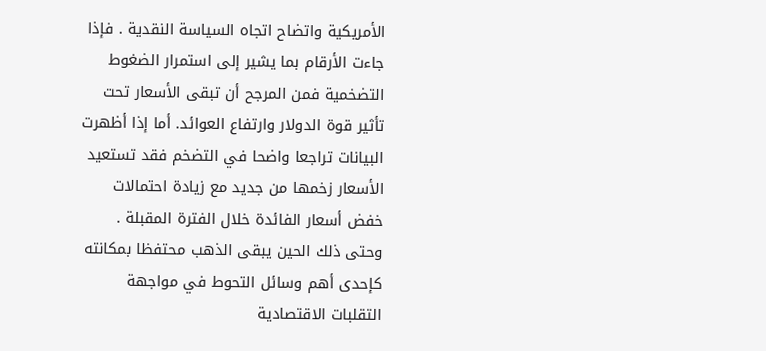الأمريكية واتضاح اتجاه السياسة النقدية . فإذا جاءت الأرقام بما يشير إلى استمرار الضغوط التضخمية فمن المرجح أن تبقى الأسعار تحت تأثير قوة الدولار وارتفاع العوائد. أما إذا أظهرت البيانات تراجعا واضحا في التضخم فقد تستعيد الأسعار زخمها من جديد مع زيادة احتمالات خفض أسعار الفائدة خلال الفترة المقبلة . وحتى ذلك الحين يبقى الذهب محتفظا بمكانته كإحدى أهم وسائل التحوط في مواجهة التقلبات الاقتصادية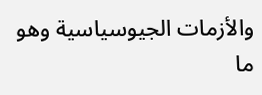والأزمات الجيوسياسية وهو ما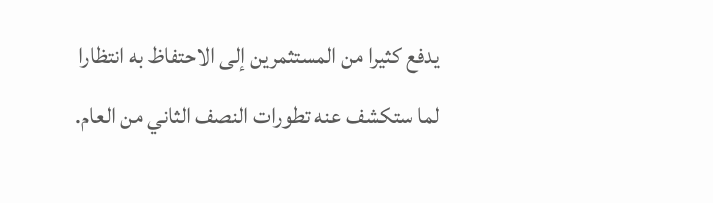يدفع كثيرا من المستثمرين إلى الاحتفاظ به انتظارا لما ستكشف عنه تطورات النصف الثاني من العام.